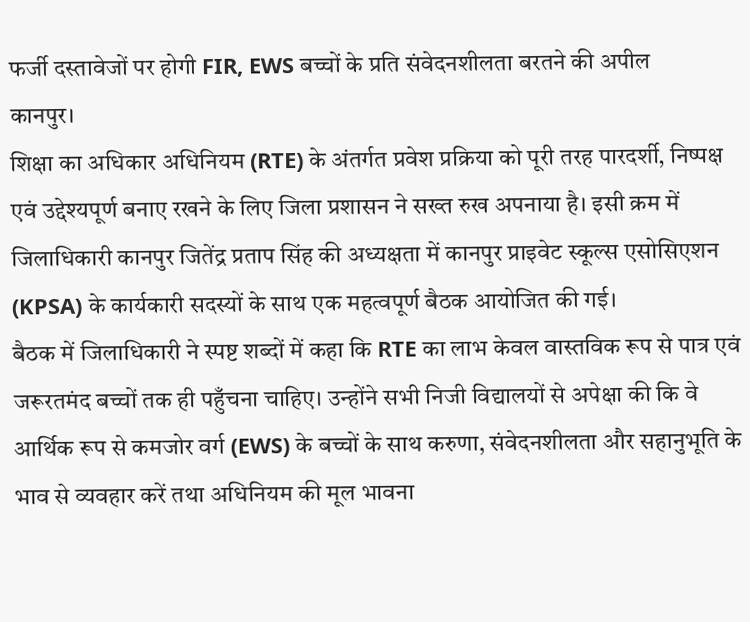फर्जी दस्तावेजों पर होगी FIR, EWS बच्चों के प्रति संवेदनशीलता बरतने की अपील
कानपुर।
शिक्षा का अधिकार अधिनियम (RTE) के अंतर्गत प्रवेश प्रक्रिया को पूरी तरह पारदर्शी, निष्पक्ष एवं उद्देश्यपूर्ण बनाए रखने के लिए जिला प्रशासन ने सख्त रुख अपनाया है। इसी क्रम में जिलाधिकारी कानपुर जितेंद्र प्रताप सिंह की अध्यक्षता में कानपुर प्राइवेट स्कूल्स एसोसिएशन (KPSA) के कार्यकारी सदस्यों के साथ एक महत्वपूर्ण बैठक आयोजित की गई।
बैठक में जिलाधिकारी ने स्पष्ट शब्दों में कहा कि RTE का लाभ केवल वास्तविक रूप से पात्र एवं जरूरतमंद बच्चों तक ही पहुँचना चाहिए। उन्होंने सभी निजी विद्यालयों से अपेक्षा की कि वे आर्थिक रूप से कमजोर वर्ग (EWS) के बच्चों के साथ करुणा, संवेदनशीलता और सहानुभूति के भाव से व्यवहार करें तथा अधिनियम की मूल भावना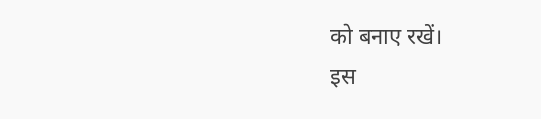को बनाए रखें।
इस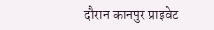दौरान कानपुर प्राइवेट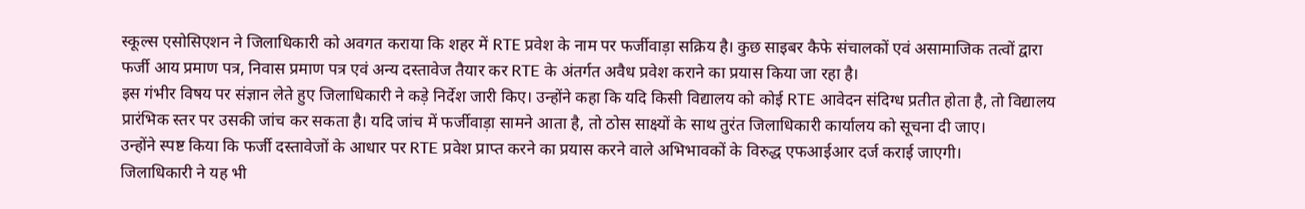स्कूल्स एसोसिएशन ने जिलाधिकारी को अवगत कराया कि शहर में RTE प्रवेश के नाम पर फर्जीवाड़ा सक्रिय है। कुछ साइबर कैफे संचालकों एवं असामाजिक तत्वों द्वारा फर्जी आय प्रमाण पत्र, निवास प्रमाण पत्र एवं अन्य दस्तावेज तैयार कर RTE के अंतर्गत अवैध प्रवेश कराने का प्रयास किया जा रहा है।
इस गंभीर विषय पर संज्ञान लेते हुए जिलाधिकारी ने कड़े निर्देश जारी किए। उन्होंने कहा कि यदि किसी विद्यालय को कोई RTE आवेदन संदिग्ध प्रतीत होता है, तो विद्यालय प्रारंभिक स्तर पर उसकी जांच कर सकता है। यदि जांच में फर्जीवाड़ा सामने आता है, तो ठोस साक्ष्यों के साथ तुरंत जिलाधिकारी कार्यालय को सूचना दी जाए।
उन्होंने स्पष्ट किया कि फर्जी दस्तावेजों के आधार पर RTE प्रवेश प्राप्त करने का प्रयास करने वाले अभिभावकों के विरुद्ध एफआईआर दर्ज कराई जाएगी।
जिलाधिकारी ने यह भी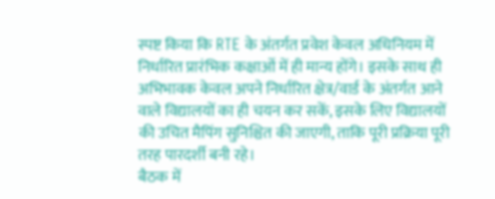स्पष्ट किया कि RTE के अंतर्गत प्रवेश केवल अधिनियम में निर्धारित प्रारंभिक कक्षाओं में ही मान्य होंगे। इसके साथ ही अभिभावक केवल अपने निर्धारित क्षेत्र/वार्ड के अंतर्गत आने वाले विद्यालयों का ही चयन कर सकें, इसके लिए विद्यालयों की उचित मैपिंग सुनिश्चित की जाएगी, ताकि पूरी प्रक्रिया पूरी तरह पारदर्शी बनी रहे।
बैठक में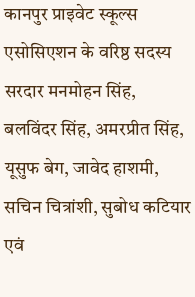कानपुर प्राइवेट स्कूल्स एसोसिएशन के वरिष्ठ सदस्य सरदार मनमोहन सिंह, बलविंदर सिंह, अमरप्रीत सिंह, यूसुफ बेग, जावेद हाशमी, सचिन चित्रांशी, सुबोध कटियार एवं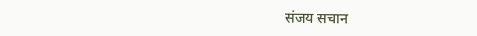संजय सचान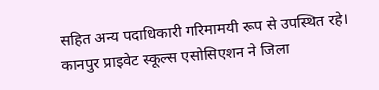सहित अन्य पदाधिकारी गरिमामयी रूप से उपस्थित रहे।
कानपुर प्राइवेट स्कूल्स एसोसिएशन ने जिला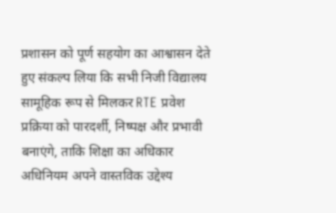प्रशासन को पूर्ण सहयोग का आश्वासन देते हुए संकल्प लिया कि सभी निजी विद्यालय सामूहिक रूप से मिलकर RTE प्रवेश प्रक्रिया को पारदर्शी, निष्पक्ष और प्रभावी बनाएंगे, ताकि शिक्षा का अधिकार अधिनियम अपने वास्तविक उद्देश्य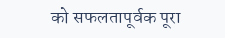को सफलतापूर्वक पूरा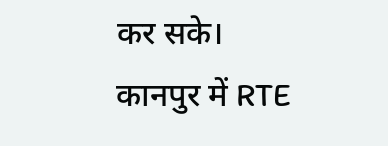कर सके।
कानपुर में RTE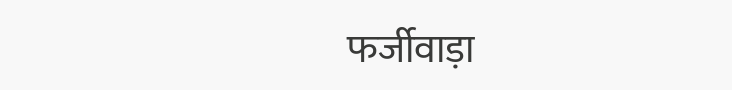फर्जीवाड़ा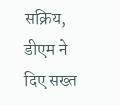सक्रिय, डीएम ने दिए सख्त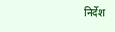निर्देश